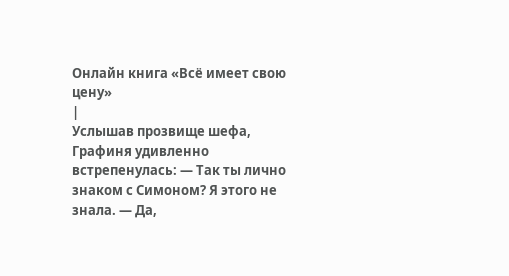Онлайн книга «Всё имеет свою цену»
|
Услышав прозвище шефа, Графиня удивленно встрепенулась: — Так ты лично знаком с Симоном? Я этого не знала. — Да,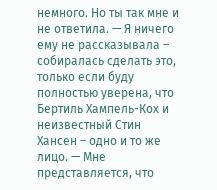немного. Но ты так мне и не ответила. — Я ничего ему не рассказывала – собиралась сделать это, только если буду полностью уверена, что Бертиль Хампель-Кох и неизвестный Стин Хансен – одно и то же лицо. — Мне представляется, что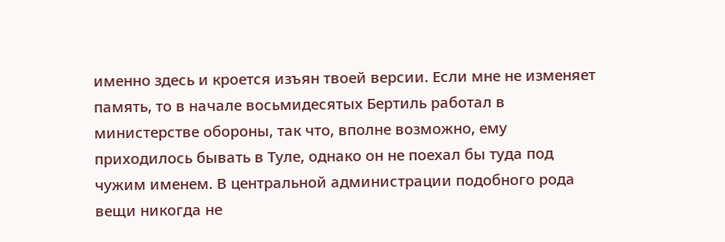именно здесь и кроется изъян твоей версии. Если мне не изменяет память, то в начале восьмидесятых Бертиль работал в министерстве обороны, так что, вполне возможно, ему приходилось бывать в Туле, однако он не поехал бы туда под чужим именем. В центральной администрации подобного рода вещи никогда не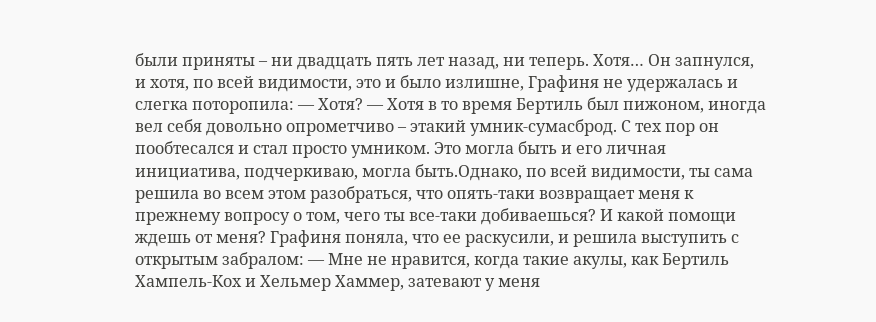были приняты – ни двадцать пять лет назад, ни теперь. Хотя… Он запнулся, и хотя, по всей видимости, это и было излишне, Графиня не удержалась и слегка поторопила: — Хотя? — Хотя в то время Бертиль был пижоном, иногда вел себя довольно опрометчиво – этакий умник-сумасброд. С тех пор он пообтесался и стал просто умником. Это могла быть и его личная инициатива, подчеркиваю, могла быть.Однако, по всей видимости, ты сама решила во всем этом разобраться, что опять-таки возвращает меня к прежнему вопросу о том, чего ты все-таки добиваешься? И какой помощи ждешь от меня? Графиня поняла, что ее раскусили, и решила выступить с открытым забралом: — Мне не нравится, когда такие акулы, как Бертиль Хампель-Кох и Хельмер Хаммер, затевают у меня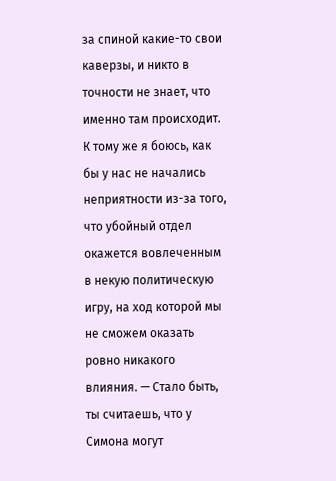за спиной какие-то свои каверзы, и никто в точности не знает, что именно там происходит. К тому же я боюсь, как бы у нас не начались неприятности из-за того, что убойный отдел окажется вовлеченным в некую политическую игру, на ход которой мы не сможем оказать ровно никакого влияния. — Стало быть, ты считаешь, что у Симона могут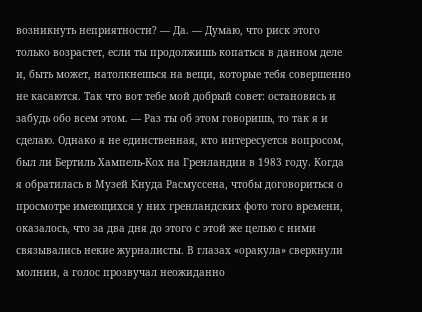возникнуть неприятности? — Да. — Думаю, что риск этого только возрастет, если ты продолжишь копаться в данном деле и, быть может, натолкнешься на вещи, которые тебя совершенно не касаются. Так что вот тебе мой добрый совет: остановись и забудь обо всем этом. — Раз ты об этом говоришь, то так я и сделаю. Однако я не единственная, кто интересуется вопросом, был ли Бертиль Хампель-Кох на Гренландии в 1983 году. Когда я обратилась в Музей Кнуда Расмуссена, чтобы договориться о просмотре имеющихся у них гренландских фото того времени, оказалось, что за два дня до этого с этой же целью с ними связывались некие журналисты. В глазах «оракула» сверкнули молнии, а голос прозвучал неожиданно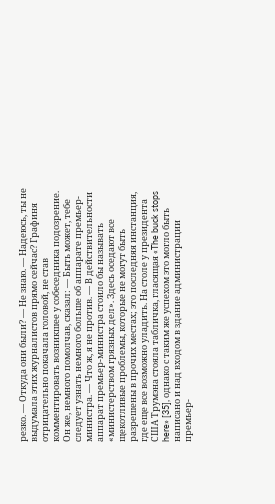резко. — Откуда они были? — Не знаю. — Надеюсь, ты не выдумала этих журналистов прямо сейчас? Графиня отрицательно покачала головой, не став комментировать возникшее у собеседника подозрение. Он же, немного помолчав, сказал: — Быть может, тебе следует узнать немного больше об аппарате премьер-министра. — Что ж, я не против. — В действительности аппарат премьер-министра стоило бы называть «министерством грязных дел». Здесь оседают все щекотливые проблемы, которые не могут быть разрешены в прочих местах; это последняя инстанция, где еще все возможно уладить. На столе у президента США Трумэна стояла табличка, гласящая «The buck stops here» [35], однако с таким же успехом это могло быть написано и над входом в здание администрации премьер-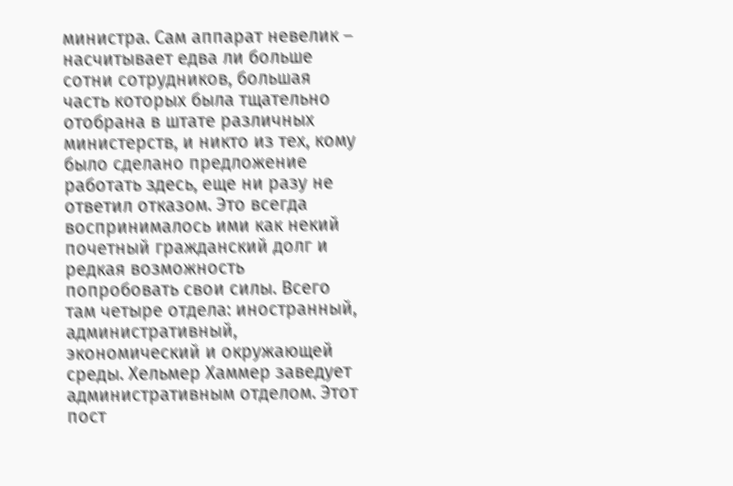министра. Сам аппарат невелик – насчитывает едва ли больше сотни сотрудников, большая часть которых была тщательно отобрана в штате различных министерств, и никто из тех, кому было сделано предложение работать здесь, еще ни разу не ответил отказом. Это всегда воспринималось ими как некий почетный гражданский долг и редкая возможность попробовать свои силы. Всего там четыре отдела: иностранный, административный, экономический и окружающей среды. Хельмер Хаммер заведует административным отделом. Этот пост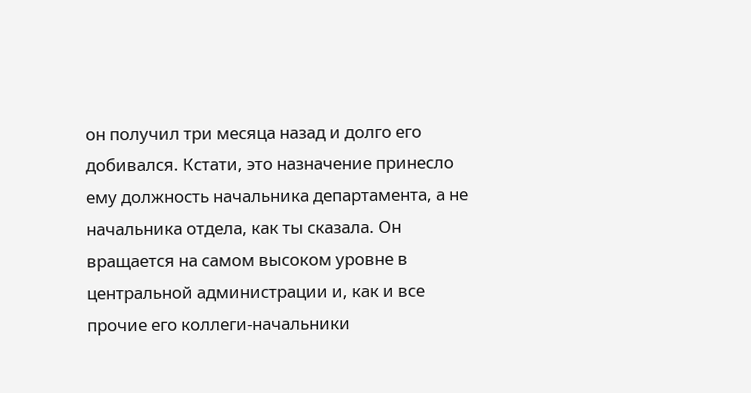он получил три месяца назад и долго его добивался. Кстати, это назначение принесло ему должность начальника департамента, а не начальника отдела, как ты сказала. Он вращается на самом высоком уровне в центральной администрации и, как и все прочие его коллеги-начальники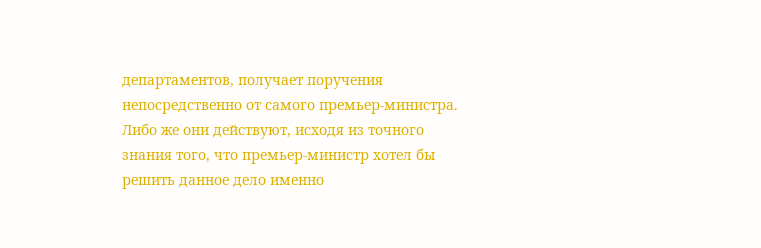департаментов, получает поручения непосредственно от самого премьер-министра. Либо же они действуют, исходя из точного знания того, что премьер-министр хотел бы решить данное дело именно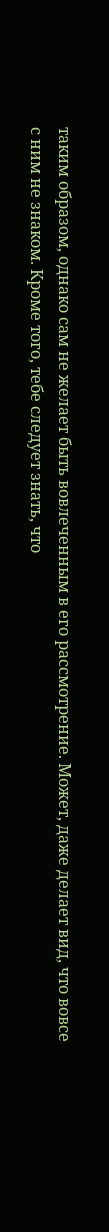таким образом, однако сам не желает быть вовлеченным в его рассмотрение. Может, даже делает вид, что вовсе с ним не знаком. Кроме того, тебе следует знать, что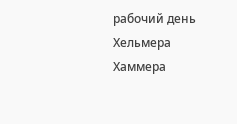рабочий день Хельмера Хаммера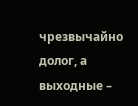чрезвычайно долог, а выходные –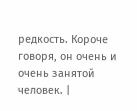редкость. Короче говоря, он очень и очень занятой человек. |